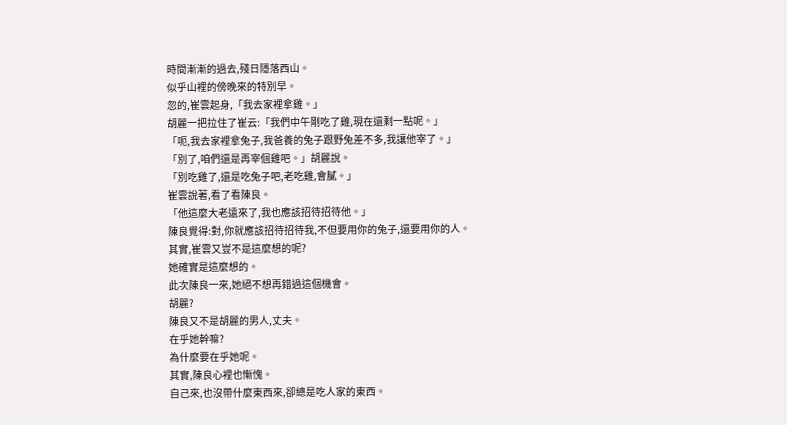時間漸漸的過去,殘日隱落西山。
似乎山裡的傍晚來的特別早。
忽的,崔雲起身,「我去家裡拿雞。」
胡麗一把拉住了崔云:「我們中午剛吃了雞,現在還剩一點呢。」
「呃,我去家裡拿兔子,我爸養的兔子跟野兔差不多,我讓他宰了。」
「別了,咱們還是再宰個雞吧。」胡麗說。
「別吃雞了,還是吃兔子吧,老吃雞,會膩。」
崔雲說著,看了看陳良。
「他這麼大老遠來了,我也應該招待招待他。」
陳良覺得:對,你就應該招待招待我,不但要用你的兔子,還要用你的人。
其實,崔雲又豈不是這麼想的呢?
她確實是這麼想的。
此次陳良一來,她絕不想再錯過這個機會。
胡麗?
陳良又不是胡麗的男人,丈夫。
在乎她幹嘛?
為什麼要在乎她呢。
其實,陳良心裡也慚愧。
自己來,也沒帶什麼東西來,卻總是吃人家的東西。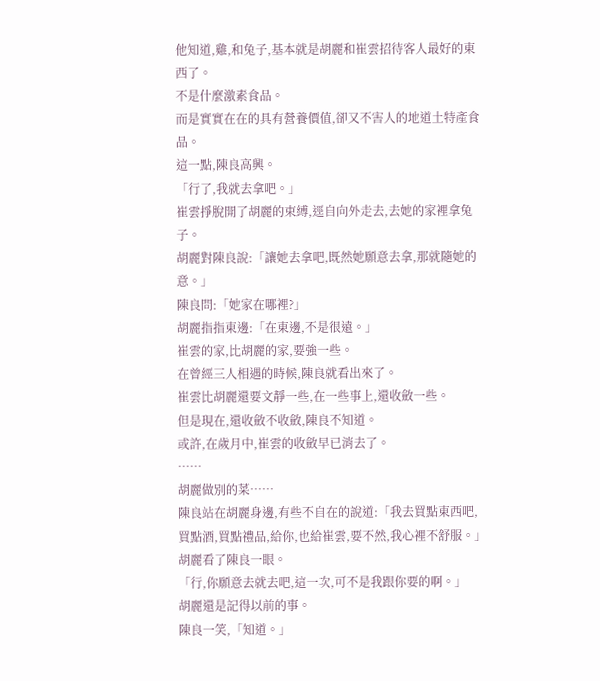他知道,雞,和兔子,基本就是胡麗和崔雲招待客人最好的東西了。
不是什麼激素食品。
而是實實在在的具有營養價值,卻又不害人的地道土特產食品。
這一點,陳良高興。
「行了,我就去拿吧。」
崔雲掙脫開了胡麗的束縛,逕自向外走去,去她的家裡拿兔子。
胡麗對陳良說:「讓她去拿吧,既然她願意去拿,那就隨她的意。」
陳良問:「她家在哪裡?」
胡麗指指東邊:「在東邊,不是很遠。」
崔雲的家,比胡麗的家,要強一些。
在曾經三人相遇的時候,陳良就看出來了。
崔雲比胡麗還要文靜一些,在一些事上,還收斂一些。
但是現在,還收斂不收斂,陳良不知道。
或許,在歲月中,崔雲的收斂早已消去了。
……
胡麗做別的菜……
陳良站在胡麗身邊,有些不自在的說道:「我去買點東西吧,買點酒,買點禮品,給你,也給崔雲,要不然,我心裡不舒服。」
胡麗看了陳良一眼。
「行,你願意去就去吧,這一次,可不是我跟你要的啊。」
胡麗還是記得以前的事。
陳良一笑,「知道。」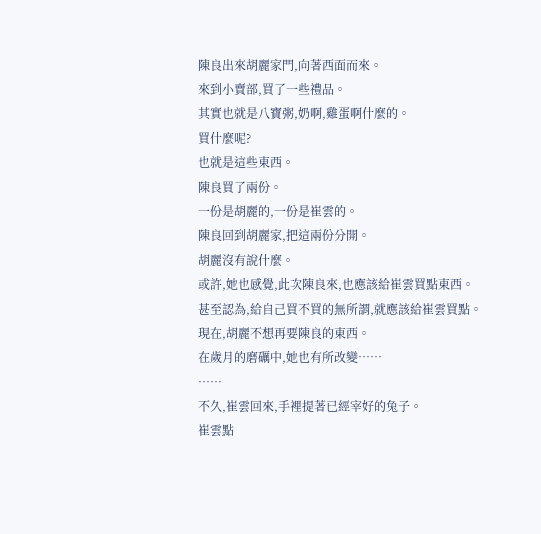陳良出來胡麗家門,向著西面而來。
來到小賣部,買了一些禮品。
其實也就是八寶粥,奶啊,雞蛋啊什麼的。
買什麼呢?
也就是這些東西。
陳良買了兩份。
一份是胡麗的,一份是崔雲的。
陳良回到胡麗家,把這兩份分開。
胡麗沒有說什麼。
或許,她也感覺,此次陳良來,也應該給崔雲買點東西。
甚至認為,給自己買不買的無所謂,就應該給崔雲買點。
現在,胡麗不想再要陳良的東西。
在歲月的磨礪中,她也有所改變……
……
不久,崔雲回來,手裡提著已經宰好的兔子。
崔雲點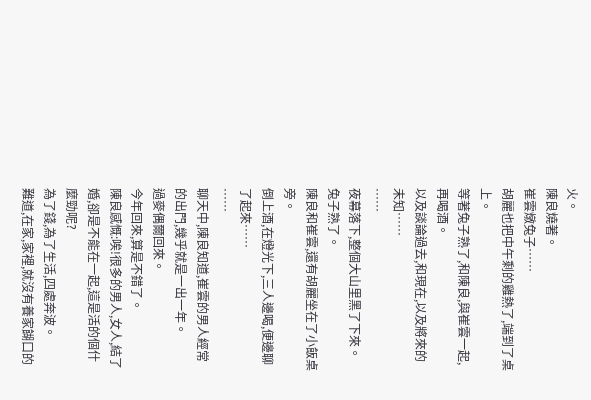火。
陳良燒著。
崔雲燉兔子……
胡麗也把中午剩的雞熱了,端到了桌上。
等著兔子熟了,和陳良,與崔雲一起,再喝酒。
以及談論過去,和現在,以及將來的未知……
……
夜幕落下,整個大山里黑了下來。
兔子熟了。
陳良和崔雲,還有胡麗坐在了小飯桌旁。
倒上酒,在燈光下,三人邊喝,便邊聊了起來……
……
聊天中,陳良知道,崔雲的男人經常的出門,幾乎就是一出一年。
過麥偶爾回來。
今年回來,算是不錯了。
陳良感慨:唉!很多的男人,女人,結了婚,卻是不能在一起,這是活的個什麼勁呢?
為了錢,為了生活,四處奔波。
難道,在家,家裡,就沒有養家餬口的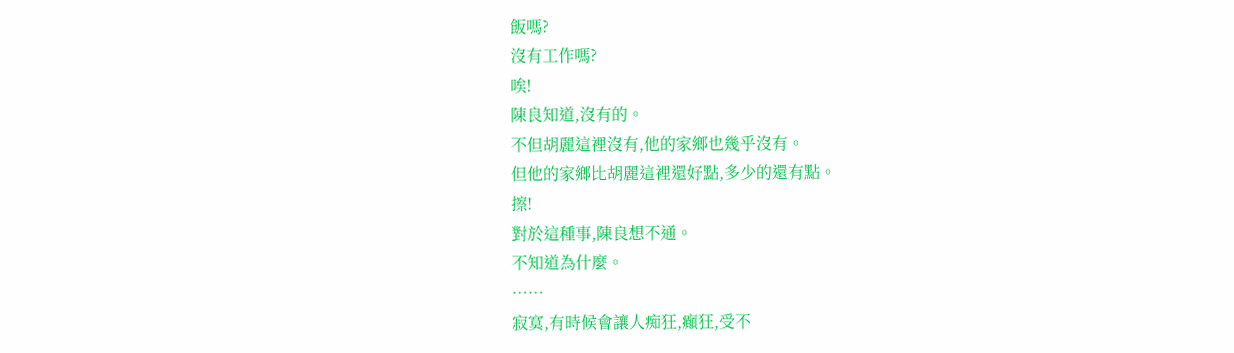飯嗎?
沒有工作嗎?
唉!
陳良知道,沒有的。
不但胡麗這裡沒有,他的家鄉也幾乎沒有。
但他的家鄉比胡麗這裡還好點,多少的還有點。
擦!
對於這種事,陳良想不通。
不知道為什麼。
……
寂寞,有時候會讓人痴狂,癲狂,受不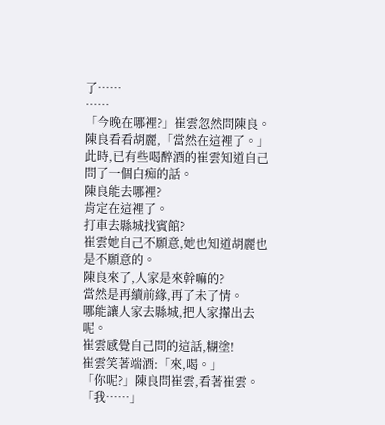了……
……
「今晚在哪裡?」崔雲忽然問陳良。
陳良看看胡麗,「當然在這裡了。」
此時,已有些喝醉酒的崔雲知道自己問了一個白痴的話。
陳良能去哪裡?
肯定在這裡了。
打車去縣城找賓館?
崔雲她自己不願意,她也知道胡麗也是不願意的。
陳良來了,人家是來幹嘛的?
當然是再續前緣,再了未了情。
哪能讓人家去縣城,把人家攆出去呢。
崔雲感覺自己問的這話,糊塗!
崔雲笑著端酒:「來,喝。」
「你呢?」陳良問崔雲,看著崔雲。
「我……」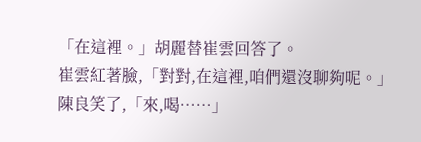「在這裡。」胡麗替崔雲回答了。
崔雲紅著臉,「對對,在這裡,咱們還沒聊夠呢。」
陳良笑了,「來,喝……」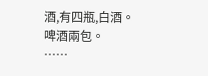酒,有四瓶,白酒。
啤酒兩包。
……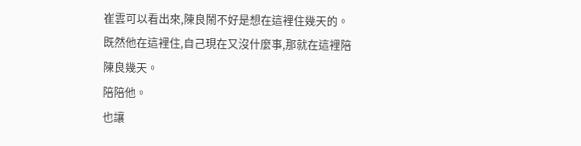崔雲可以看出來,陳良鬧不好是想在這裡住幾天的。
既然他在這裡住,自己現在又沒什麼事,那就在這裡陪陳良幾天。
陪陪他。
也讓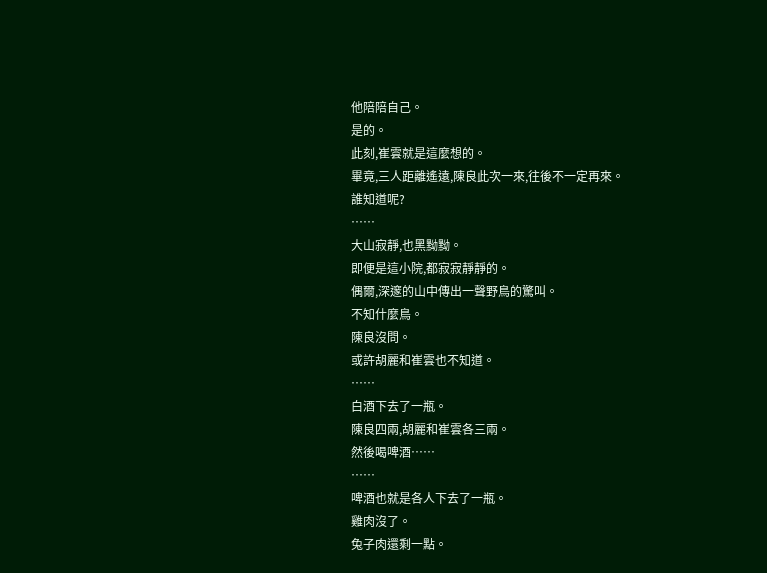他陪陪自己。
是的。
此刻,崔雲就是這麼想的。
畢竟,三人距離遙遠,陳良此次一來,往後不一定再來。
誰知道呢?
……
大山寂靜,也黑黝黝。
即便是這小院,都寂寂靜靜的。
偶爾,深邃的山中傳出一聲野鳥的驚叫。
不知什麼鳥。
陳良沒問。
或許胡麗和崔雲也不知道。
……
白酒下去了一瓶。
陳良四兩,胡麗和崔雲各三兩。
然後喝啤酒……
……
啤酒也就是各人下去了一瓶。
雞肉沒了。
兔子肉還剩一點。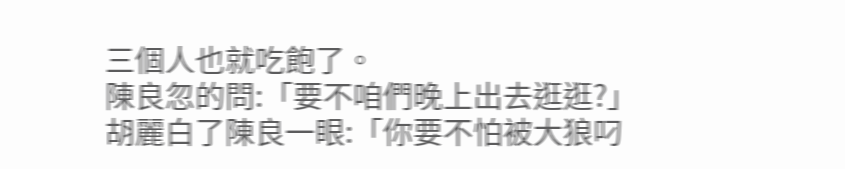三個人也就吃飽了。
陳良忽的問:「要不咱們晚上出去逛逛?」
胡麗白了陳良一眼:「你要不怕被大狼叼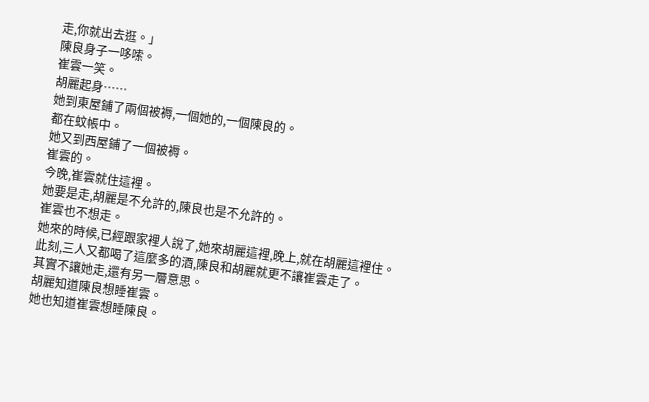走,你就出去逛。」
陳良身子一哆嗦。
崔雲一笑。
胡麗起身……
她到東屋鋪了兩個被褥,一個她的,一個陳良的。
都在蚊帳中。
她又到西屋鋪了一個被褥。
崔雲的。
今晚,崔雲就住這裡。
她要是走,胡麗是不允許的,陳良也是不允許的。
崔雲也不想走。
她來的時候,已經跟家裡人說了,她來胡麗這裡,晚上,就在胡麗這裡住。
此刻,三人又都喝了這麼多的酒,陳良和胡麗就更不讓崔雲走了。
其實不讓她走,還有另一層意思。
胡麗知道陳良想睡崔雲。
她也知道崔雲想睡陳良。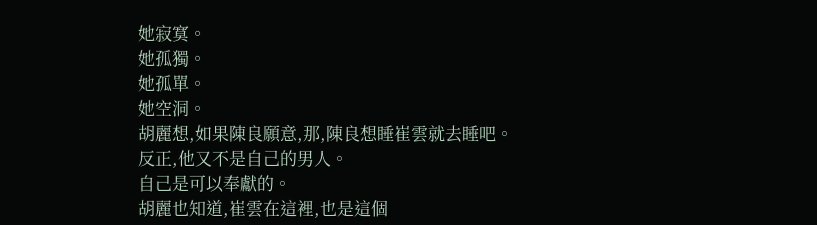她寂寞。
她孤獨。
她孤單。
她空洞。
胡麗想,如果陳良願意,那,陳良想睡崔雲就去睡吧。
反正,他又不是自己的男人。
自己是可以奉獻的。
胡麗也知道,崔雲在這裡,也是這個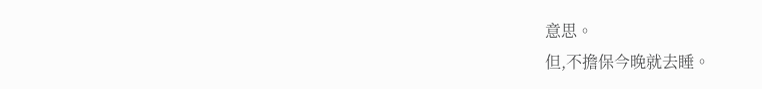意思。
但,不擔保今晚就去睡。